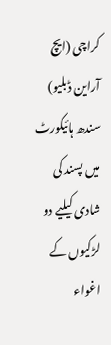کراچی (ایچ آراین ڈبلیو) سندھ ہائیکورٹ میں پسند کی شادی کیلیے دو لڑکیوں کے اغواء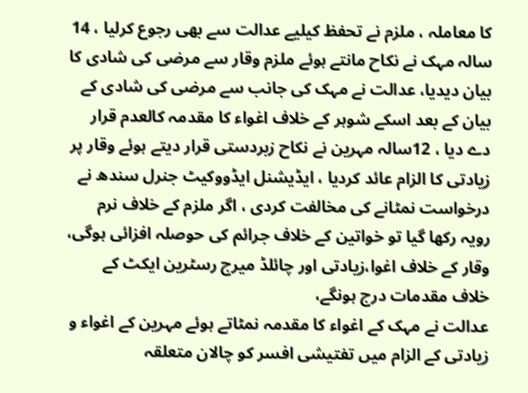کا معاملہ ، ملزم نے تحفظ کیلیے عدالت سے بھی رجوع کرلیا ، 14 سالہ مہک نے نکاح مانتے ہوئے ملزم وقار سے مرضی کی شادی کا بیان دیدیا، عدالت نے مہک کی جانب سے مرضی کی شادی کے بیان کے بعد اسکے شوہر کے خلاف اغواء کا مقدمہ کالعدم قرار دے دیا ، 12سالہ مہرین نے نکاح زبردستی قرار دیتے ہوئے وقار پر زیادتی کا الزام عائد کردیا ، ایڈیشنل ایڈووکیٹ جنرل سندھ نے درخواست نمٹانے کی مخالفت کردی ، اگر ملزم کے خلاف نرم رویہ رکھا گیا تو خواتین کے خلاف جرائم کی حوصلہ افزائی ہوگی، وقار کے خلاف اغوا،زیادتی اور چائلڈ میرج رسٹرین ایکٹ کے خلاف مقدمات درج ہونگے،
عدالت نے مہک کے اغواء کا مقدمہ نمٹاتے ہوئے مہرین کے اغواء و زیادتی کے الزام میں تفتیشی افسر کو چالان متعلقہ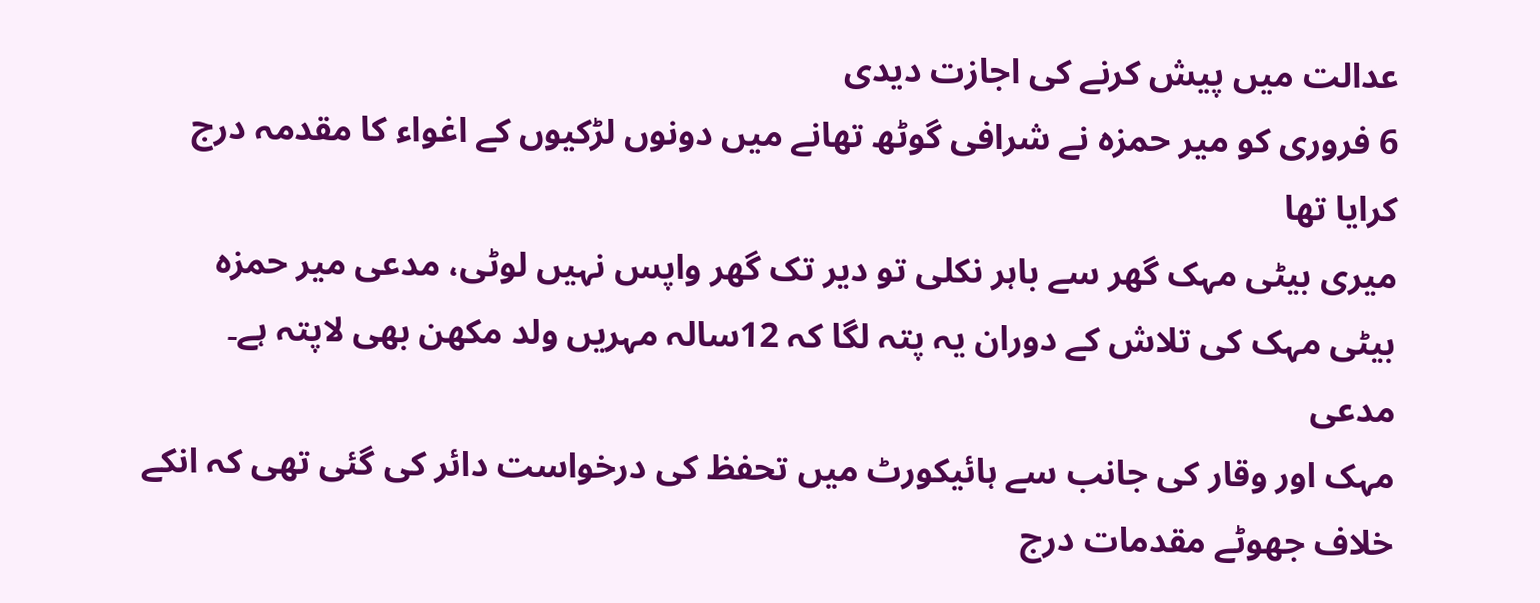عدالت میں پیش کرنے کی اجازت دیدی
6 فروری کو میر حمزہ نے شرافی گوٹھ تھانے میں دونوں لڑکیوں کے اغواء کا مقدمہ درج کرایا تھا
میری بیٹی مہک گھر سے باہر نکلی تو دیر تک گھر واپس نہیں لوٹی، مدعی میر حمزہ
بیٹی مہک کی تلاش کے دوران یہ پتہ لگا کہ 12سالہ مہریں ولد مکھن بھی لاپتہ ہے۔ مدعی
مہک اور وقار کی جانب سے ہائیکورٹ میں تحفظ کی درخواست دائر کی گئی تھی کہ انکے خلاف جھوٹے مقدمات درج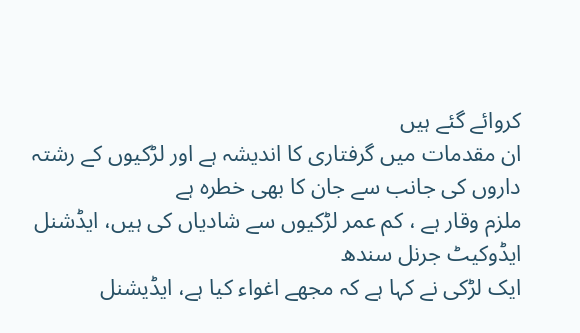کروائے گئے ہیں
ان مقدمات میں گرفتاری کا اندیشہ ہے اور لڑکیوں کے رشتہ داروں کی جانب سے جان کا بھی خطرہ ہے
ملزم وقار ہے ، کم عمر لڑکیوں سے شادیاں کی ہیں، ایڈشنل ایڈوکیٹ جرنل سندھ
ایک لڑکی نے کہا ہے کہ مجھے اغواء کیا ہے، ایڈیشنل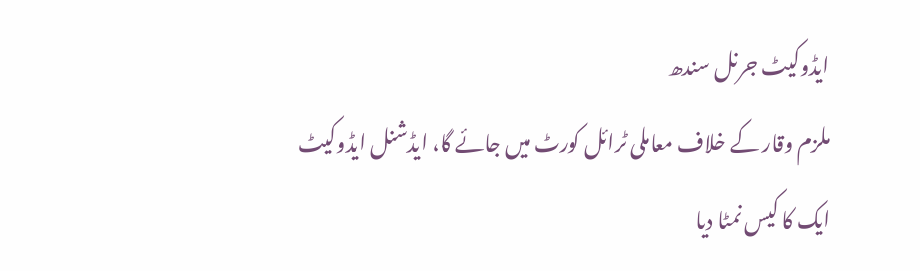ایڈوکیٹ جرنل سندھ
ملزم وقار کے خلاف معاملی ٹرائل کورٹ میں جائے گا، ایڈشنل ایڈوکیٹ
ایک کا کیس نمٹا دیا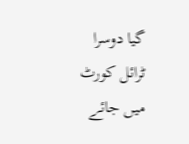گیا دوسرا ٹرائل کورٹ میں جائے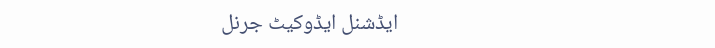ایڈشنل ایڈوکیٹ جرنل